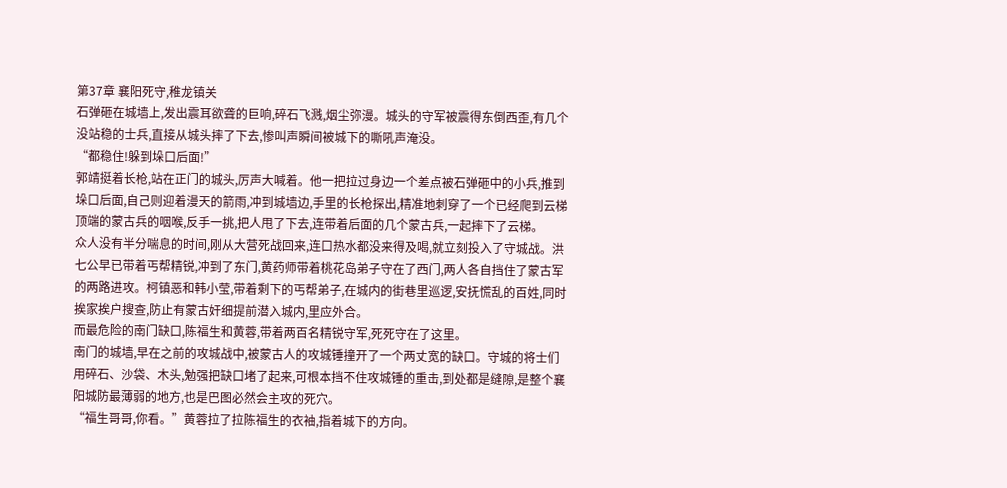第37章 襄阳死守,稚龙镇关
石弹砸在城墙上,发出震耳欲聋的巨响,碎石飞溅,烟尘弥漫。城头的守军被震得东倒西歪,有几个没站稳的士兵,直接从城头摔了下去,惨叫声瞬间被城下的嘶吼声淹没。
“都稳住!躲到垛口后面!”
郭靖挺着长枪,站在正门的城头,厉声大喊着。他一把拉过身边一个差点被石弹砸中的小兵,推到垛口后面,自己则迎着漫天的箭雨,冲到城墙边,手里的长枪探出,精准地刺穿了一个已经爬到云梯顶端的蒙古兵的咽喉,反手一挑,把人甩了下去,连带着后面的几个蒙古兵,一起摔下了云梯。
众人没有半分喘息的时间,刚从大营死战回来,连口热水都没来得及喝,就立刻投入了守城战。洪七公早已带着丐帮精锐,冲到了东门,黄药师带着桃花岛弟子守在了西门,两人各自挡住了蒙古军的两路进攻。柯镇恶和韩小莹,带着剩下的丐帮弟子,在城内的街巷里巡逻,安抚慌乱的百姓,同时挨家挨户搜查,防止有蒙古奸细提前潜入城内,里应外合。
而最危险的南门缺口,陈福生和黄蓉,带着两百名精锐守军,死死守在了这里。
南门的城墙,早在之前的攻城战中,被蒙古人的攻城锤撞开了一个两丈宽的缺口。守城的将士们用碎石、沙袋、木头,勉强把缺口堵了起来,可根本挡不住攻城锤的重击,到处都是缝隙,是整个襄阳城防最薄弱的地方,也是巴图必然会主攻的死穴。
“福生哥哥,你看。”黄蓉拉了拉陈福生的衣袖,指着城下的方向。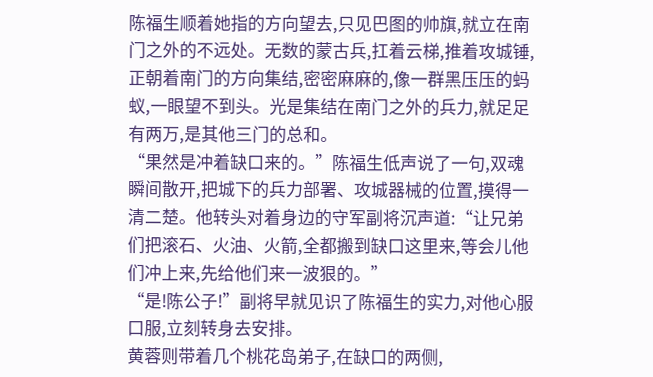陈福生顺着她指的方向望去,只见巴图的帅旗,就立在南门之外的不远处。无数的蒙古兵,扛着云梯,推着攻城锤,正朝着南门的方向集结,密密麻麻的,像一群黑压压的蚂蚁,一眼望不到头。光是集结在南门之外的兵力,就足足有两万,是其他三门的总和。
“果然是冲着缺口来的。”陈福生低声说了一句,双魂瞬间散开,把城下的兵力部署、攻城器械的位置,摸得一清二楚。他转头对着身边的守军副将沉声道:“让兄弟们把滚石、火油、火箭,全都搬到缺口这里来,等会儿他们冲上来,先给他们来一波狠的。”
“是!陈公子!”副将早就见识了陈福生的实力,对他心服口服,立刻转身去安排。
黄蓉则带着几个桃花岛弟子,在缺口的两侧,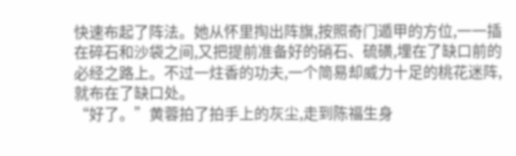快速布起了阵法。她从怀里掏出阵旗,按照奇门遁甲的方位,一一插在碎石和沙袋之间,又把提前准备好的硝石、硫磺,埋在了缺口前的必经之路上。不过一炷香的功夫,一个简易却威力十足的桃花迷阵,就布在了缺口处。
“好了。”黄蓉拍了拍手上的灰尘,走到陈福生身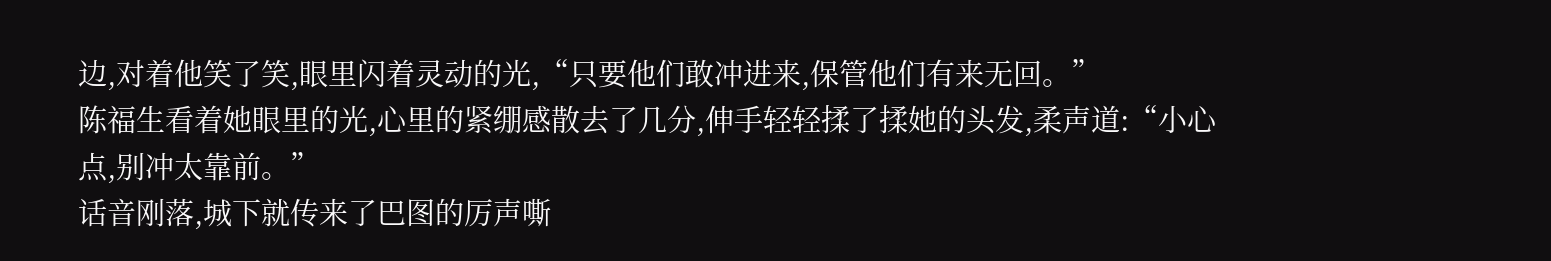边,对着他笑了笑,眼里闪着灵动的光,“只要他们敢冲进来,保管他们有来无回。”
陈福生看着她眼里的光,心里的紧绷感散去了几分,伸手轻轻揉了揉她的头发,柔声道:“小心点,别冲太靠前。”
话音刚落,城下就传来了巴图的厉声嘶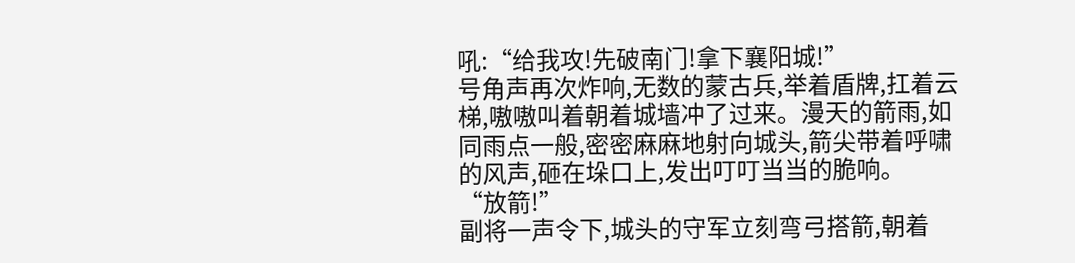吼:“给我攻!先破南门!拿下襄阳城!”
号角声再次炸响,无数的蒙古兵,举着盾牌,扛着云梯,嗷嗷叫着朝着城墙冲了过来。漫天的箭雨,如同雨点一般,密密麻麻地射向城头,箭尖带着呼啸的风声,砸在垛口上,发出叮叮当当的脆响。
“放箭!”
副将一声令下,城头的守军立刻弯弓搭箭,朝着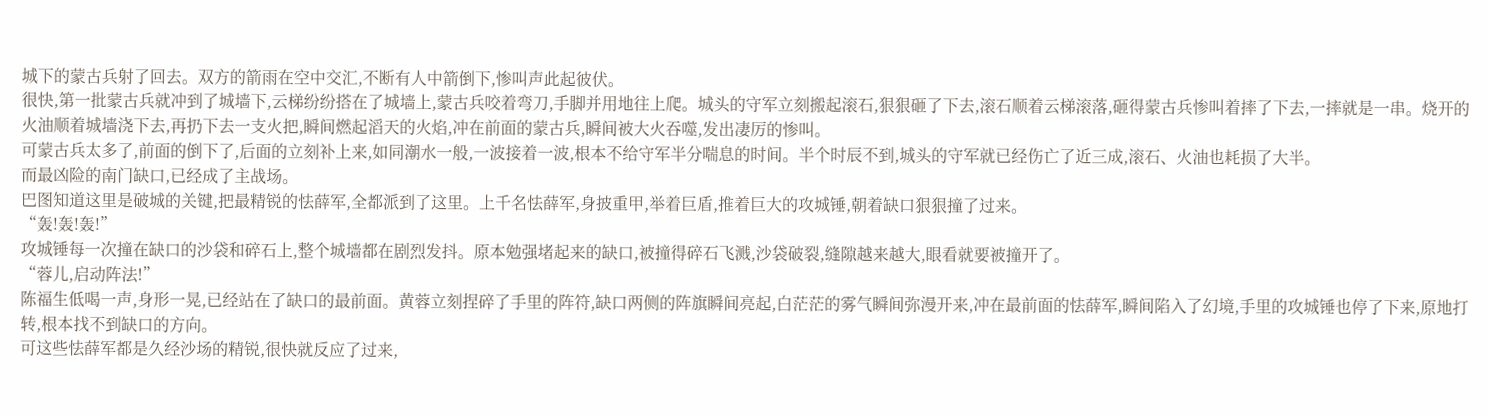城下的蒙古兵射了回去。双方的箭雨在空中交汇,不断有人中箭倒下,惨叫声此起彼伏。
很快,第一批蒙古兵就冲到了城墙下,云梯纷纷搭在了城墙上,蒙古兵咬着弯刀,手脚并用地往上爬。城头的守军立刻搬起滚石,狠狠砸了下去,滚石顺着云梯滚落,砸得蒙古兵惨叫着摔了下去,一摔就是一串。烧开的火油顺着城墙浇下去,再扔下去一支火把,瞬间燃起滔天的火焰,冲在前面的蒙古兵,瞬间被大火吞噬,发出凄厉的惨叫。
可蒙古兵太多了,前面的倒下了,后面的立刻补上来,如同潮水一般,一波接着一波,根本不给守军半分喘息的时间。半个时辰不到,城头的守军就已经伤亡了近三成,滚石、火油也耗损了大半。
而最凶险的南门缺口,已经成了主战场。
巴图知道这里是破城的关键,把最精锐的怯薛军,全都派到了这里。上千名怯薛军,身披重甲,举着巨盾,推着巨大的攻城锤,朝着缺口狠狠撞了过来。
“轰!轰!轰!”
攻城锤每一次撞在缺口的沙袋和碎石上,整个城墙都在剧烈发抖。原本勉强堵起来的缺口,被撞得碎石飞溅,沙袋破裂,缝隙越来越大,眼看就要被撞开了。
“蓉儿,启动阵法!”
陈福生低喝一声,身形一晃,已经站在了缺口的最前面。黄蓉立刻捏碎了手里的阵符,缺口两侧的阵旗瞬间亮起,白茫茫的雾气瞬间弥漫开来,冲在最前面的怯薛军,瞬间陷入了幻境,手里的攻城锤也停了下来,原地打转,根本找不到缺口的方向。
可这些怯薛军都是久经沙场的精锐,很快就反应了过来,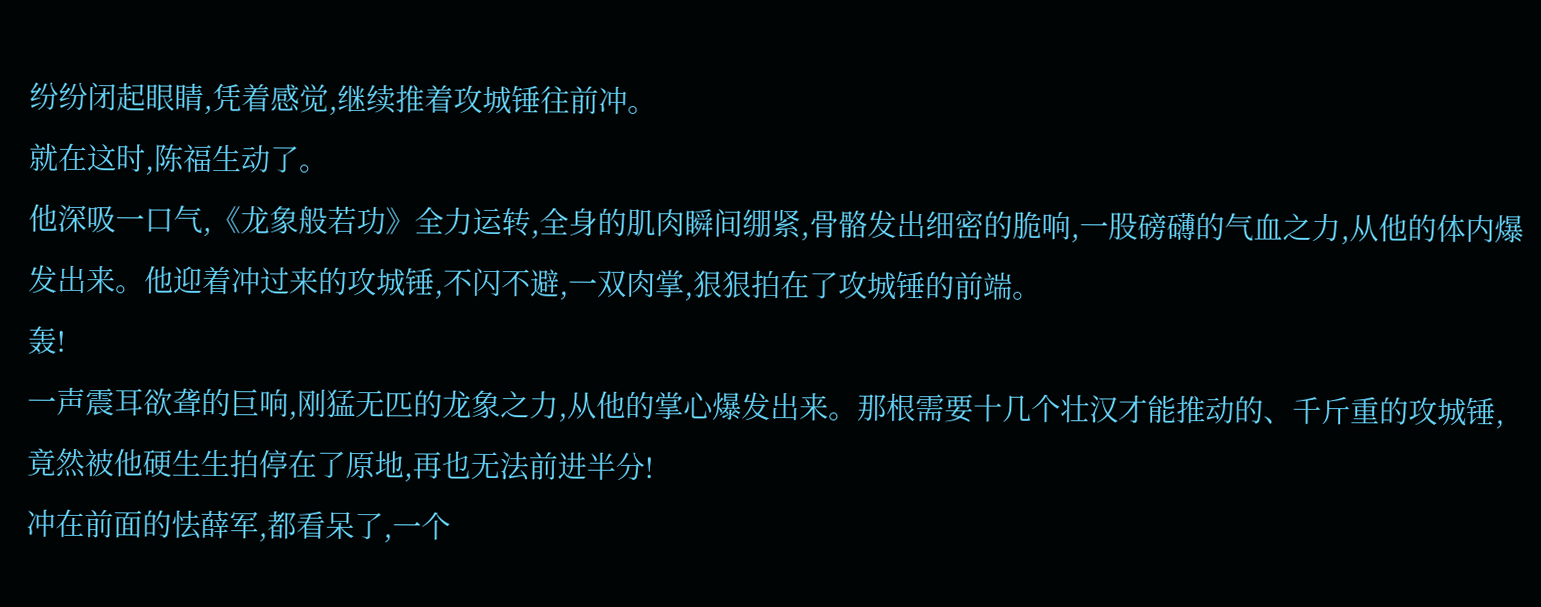纷纷闭起眼睛,凭着感觉,继续推着攻城锤往前冲。
就在这时,陈福生动了。
他深吸一口气,《龙象般若功》全力运转,全身的肌肉瞬间绷紧,骨骼发出细密的脆响,一股磅礴的气血之力,从他的体内爆发出来。他迎着冲过来的攻城锤,不闪不避,一双肉掌,狠狠拍在了攻城锤的前端。
轰!
一声震耳欲聋的巨响,刚猛无匹的龙象之力,从他的掌心爆发出来。那根需要十几个壮汉才能推动的、千斤重的攻城锤,竟然被他硬生生拍停在了原地,再也无法前进半分!
冲在前面的怯薛军,都看呆了,一个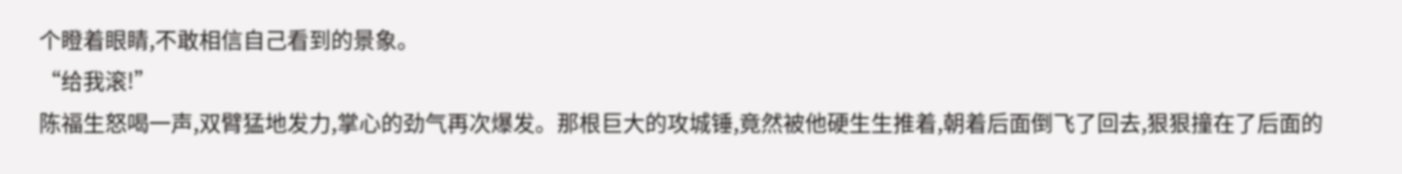个瞪着眼睛,不敢相信自己看到的景象。
“给我滚!”
陈福生怒喝一声,双臂猛地发力,掌心的劲气再次爆发。那根巨大的攻城锤,竟然被他硬生生推着,朝着后面倒飞了回去,狠狠撞在了后面的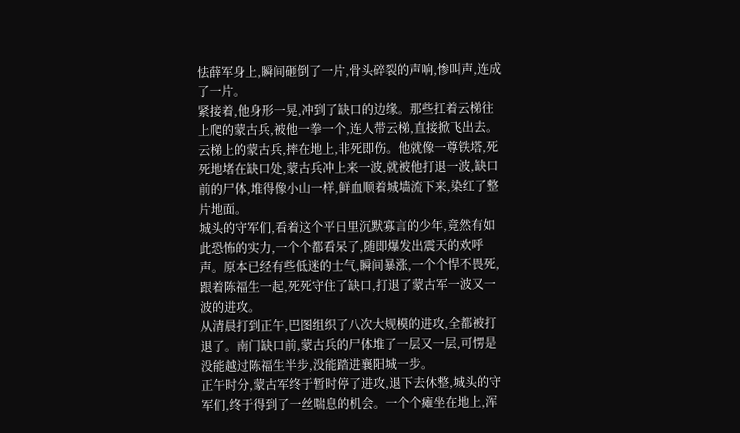怯薛军身上,瞬间砸倒了一片,骨头碎裂的声响,惨叫声,连成了一片。
紧接着,他身形一晃,冲到了缺口的边缘。那些扛着云梯往上爬的蒙古兵,被他一拳一个,连人带云梯,直接掀飞出去。云梯上的蒙古兵,摔在地上,非死即伤。他就像一尊铁塔,死死地堵在缺口处,蒙古兵冲上来一波,就被他打退一波,缺口前的尸体,堆得像小山一样,鲜血顺着城墙流下来,染红了整片地面。
城头的守军们,看着这个平日里沉默寡言的少年,竟然有如此恐怖的实力,一个个都看呆了,随即爆发出震天的欢呼声。原本已经有些低迷的士气,瞬间暴涨,一个个悍不畏死,跟着陈福生一起,死死守住了缺口,打退了蒙古军一波又一波的进攻。
从清晨打到正午,巴图组织了八次大规模的进攻,全都被打退了。南门缺口前,蒙古兵的尸体堆了一层又一层,可愣是没能越过陈福生半步,没能踏进襄阳城一步。
正午时分,蒙古军终于暂时停了进攻,退下去休整,城头的守军们,终于得到了一丝喘息的机会。一个个瘫坐在地上,浑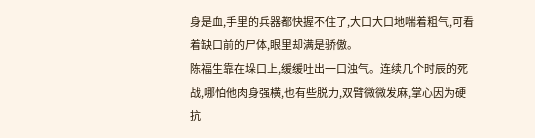身是血,手里的兵器都快握不住了,大口大口地喘着粗气,可看着缺口前的尸体,眼里却满是骄傲。
陈福生靠在垛口上,缓缓吐出一口浊气。连续几个时辰的死战,哪怕他肉身强横,也有些脱力,双臂微微发麻,掌心因为硬抗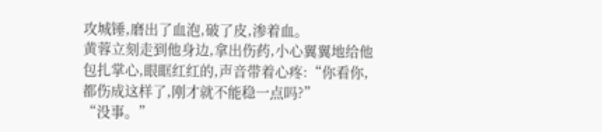攻城锤,磨出了血泡,破了皮,渗着血。
黄蓉立刻走到他身边,拿出伤药,小心翼翼地给他包扎掌心,眼眶红红的,声音带着心疼:“你看你,都伤成这样了,刚才就不能稳一点吗?”
“没事。”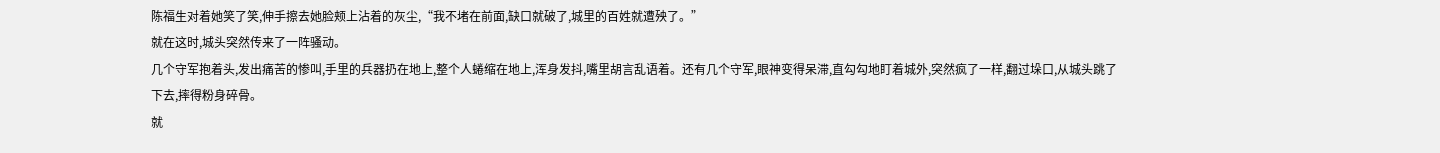陈福生对着她笑了笑,伸手擦去她脸颊上沾着的灰尘,“我不堵在前面,缺口就破了,城里的百姓就遭殃了。”
就在这时,城头突然传来了一阵骚动。
几个守军抱着头,发出痛苦的惨叫,手里的兵器扔在地上,整个人蜷缩在地上,浑身发抖,嘴里胡言乱语着。还有几个守军,眼神变得呆滞,直勾勾地盯着城外,突然疯了一样,翻过垛口,从城头跳了下去,摔得粉身碎骨。
就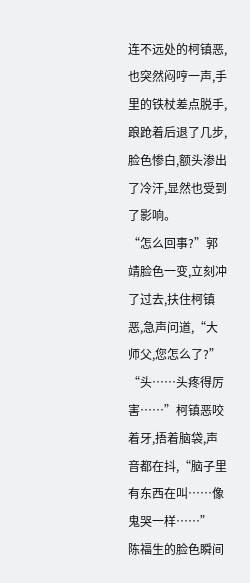连不远处的柯镇恶,也突然闷哼一声,手里的铁杖差点脱手,踉跄着后退了几步,脸色惨白,额头渗出了冷汗,显然也受到了影响。
“怎么回事?”郭靖脸色一变,立刻冲了过去,扶住柯镇恶,急声问道,“大师父,您怎么了?”
“头……头疼得厉害……”柯镇恶咬着牙,捂着脑袋,声音都在抖,“脑子里有东西在叫……像鬼哭一样……”
陈福生的脸色瞬间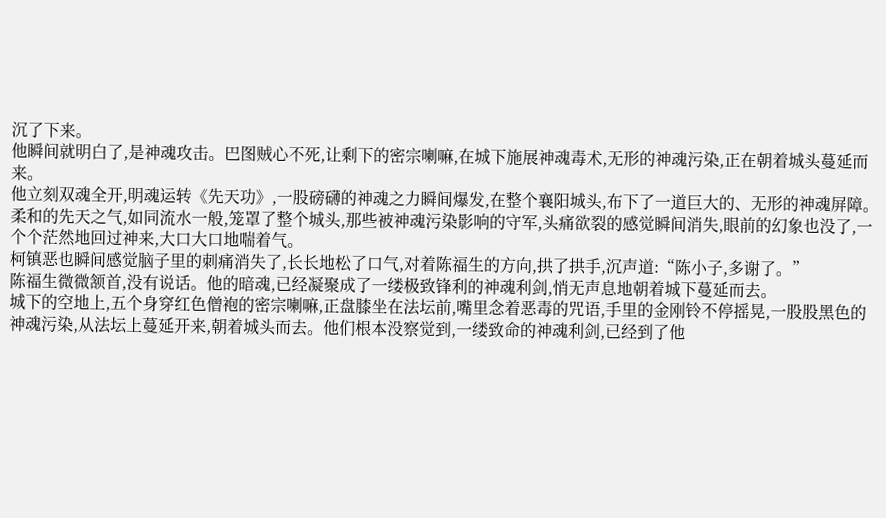沉了下来。
他瞬间就明白了,是神魂攻击。巴图贼心不死,让剩下的密宗喇嘛,在城下施展神魂毒术,无形的神魂污染,正在朝着城头蔓延而来。
他立刻双魂全开,明魂运转《先天功》,一股磅礴的神魂之力瞬间爆发,在整个襄阳城头,布下了一道巨大的、无形的神魂屏障。柔和的先天之气,如同流水一般,笼罩了整个城头,那些被神魂污染影响的守军,头痛欲裂的感觉瞬间消失,眼前的幻象也没了,一个个茫然地回过神来,大口大口地喘着气。
柯镇恶也瞬间感觉脑子里的刺痛消失了,长长地松了口气,对着陈福生的方向,拱了拱手,沉声道:“陈小子,多谢了。”
陈福生微微颔首,没有说话。他的暗魂,已经凝聚成了一缕极致锋利的神魂利剑,悄无声息地朝着城下蔓延而去。
城下的空地上,五个身穿红色僧袍的密宗喇嘛,正盘膝坐在法坛前,嘴里念着恶毒的咒语,手里的金刚铃不停摇晃,一股股黑色的神魂污染,从法坛上蔓延开来,朝着城头而去。他们根本没察觉到,一缕致命的神魂利剑,已经到了他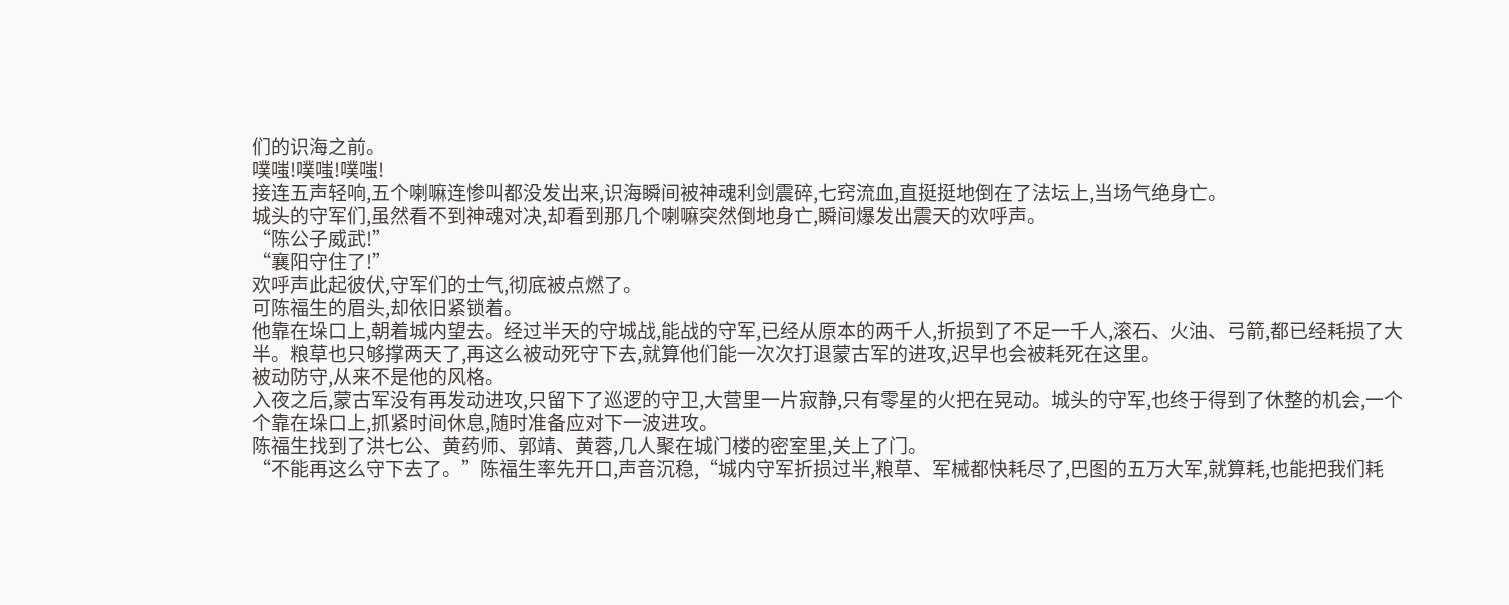们的识海之前。
噗嗤!噗嗤!噗嗤!
接连五声轻响,五个喇嘛连惨叫都没发出来,识海瞬间被神魂利剑震碎,七窍流血,直挺挺地倒在了法坛上,当场气绝身亡。
城头的守军们,虽然看不到神魂对决,却看到那几个喇嘛突然倒地身亡,瞬间爆发出震天的欢呼声。
“陈公子威武!”
“襄阳守住了!”
欢呼声此起彼伏,守军们的士气,彻底被点燃了。
可陈福生的眉头,却依旧紧锁着。
他靠在垛口上,朝着城内望去。经过半天的守城战,能战的守军,已经从原本的两千人,折损到了不足一千人,滚石、火油、弓箭,都已经耗损了大半。粮草也只够撑两天了,再这么被动死守下去,就算他们能一次次打退蒙古军的进攻,迟早也会被耗死在这里。
被动防守,从来不是他的风格。
入夜之后,蒙古军没有再发动进攻,只留下了巡逻的守卫,大营里一片寂静,只有零星的火把在晃动。城头的守军,也终于得到了休整的机会,一个个靠在垛口上,抓紧时间休息,随时准备应对下一波进攻。
陈福生找到了洪七公、黄药师、郭靖、黄蓉,几人聚在城门楼的密室里,关上了门。
“不能再这么守下去了。”陈福生率先开口,声音沉稳,“城内守军折损过半,粮草、军械都快耗尽了,巴图的五万大军,就算耗,也能把我们耗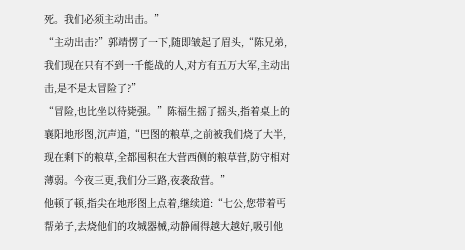死。我们必须主动出击。”
“主动出击?”郭靖愣了一下,随即皱起了眉头,“陈兄弟,我们现在只有不到一千能战的人,对方有五万大军,主动出击,是不是太冒险了?”
“冒险,也比坐以待毙强。”陈福生摇了摇头,指着桌上的襄阳地形图,沉声道,“巴图的粮草,之前被我们烧了大半,现在剩下的粮草,全都囤积在大营西侧的粮草营,防守相对薄弱。今夜三更,我们分三路,夜袭敌营。”
他顿了顿,指尖在地形图上点着,继续道:“七公,您带着丐帮弟子,去烧他们的攻城器械,动静闹得越大越好,吸引他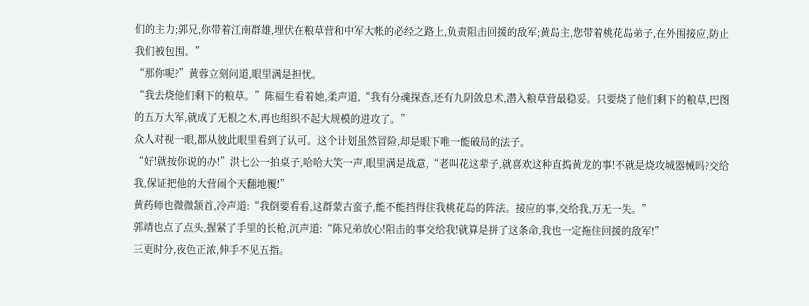们的主力;郭兄,你带着江南群雄,埋伏在粮草营和中军大帐的必经之路上,负责阻击回援的敌军;黄岛主,您带着桃花岛弟子,在外围接应,防止我们被包围。”
“那你呢?”黄蓉立刻问道,眼里满是担忧。
“我去烧他们剩下的粮草。”陈福生看着她,柔声道,“我有分魂探查,还有九阴敛息术,潜入粮草营最稳妥。只要烧了他们剩下的粮草,巴图的五万大军,就成了无根之木,再也组织不起大规模的进攻了。”
众人对视一眼,都从彼此眼里看到了认可。这个计划虽然冒险,却是眼下唯一能破局的法子。
“好!就按你说的办!”洪七公一拍桌子,哈哈大笑一声,眼里满是战意,“老叫花这辈子,就喜欢这种直捣黄龙的事!不就是烧攻城器械吗?交给我,保证把他的大营闹个天翻地覆!”
黄药师也微微颔首,冷声道:“我倒要看看,这群蒙古蛮子,能不能挡得住我桃花岛的阵法。接应的事,交给我,万无一失。”
郭靖也点了点头,握紧了手里的长枪,沉声道:“陈兄弟放心!阻击的事交给我!就算是拼了这条命,我也一定拖住回援的敌军!”
三更时分,夜色正浓,伸手不见五指。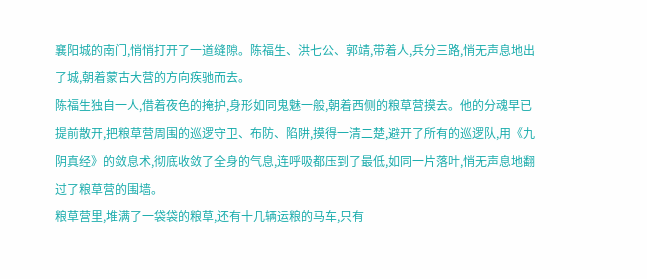襄阳城的南门,悄悄打开了一道缝隙。陈福生、洪七公、郭靖,带着人,兵分三路,悄无声息地出了城,朝着蒙古大营的方向疾驰而去。
陈福生独自一人,借着夜色的掩护,身形如同鬼魅一般,朝着西侧的粮草营摸去。他的分魂早已提前散开,把粮草营周围的巡逻守卫、布防、陷阱,摸得一清二楚,避开了所有的巡逻队,用《九阴真经》的敛息术,彻底收敛了全身的气息,连呼吸都压到了最低,如同一片落叶,悄无声息地翻过了粮草营的围墙。
粮草营里,堆满了一袋袋的粮草,还有十几辆运粮的马车,只有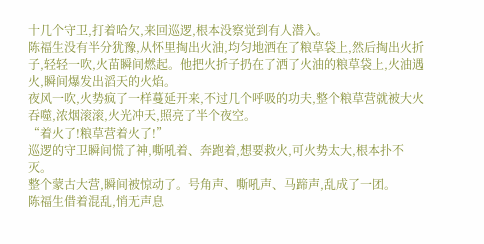十几个守卫,打着哈欠,来回巡逻,根本没察觉到有人潜入。
陈福生没有半分犹豫,从怀里掏出火油,均匀地洒在了粮草袋上,然后掏出火折子,轻轻一吹,火苗瞬间燃起。他把火折子扔在了洒了火油的粮草袋上,火油遇火,瞬间爆发出滔天的火焰。
夜风一吹,火势疯了一样蔓延开来,不过几个呼吸的功夫,整个粮草营就被大火吞噬,浓烟滚滚,火光冲天,照亮了半个夜空。
“着火了!粮草营着火了!”
巡逻的守卫瞬间慌了神,嘶吼着、奔跑着,想要救火,可火势太大,根本扑不灭。
整个蒙古大营,瞬间被惊动了。号角声、嘶吼声、马蹄声,乱成了一团。
陈福生借着混乱,悄无声息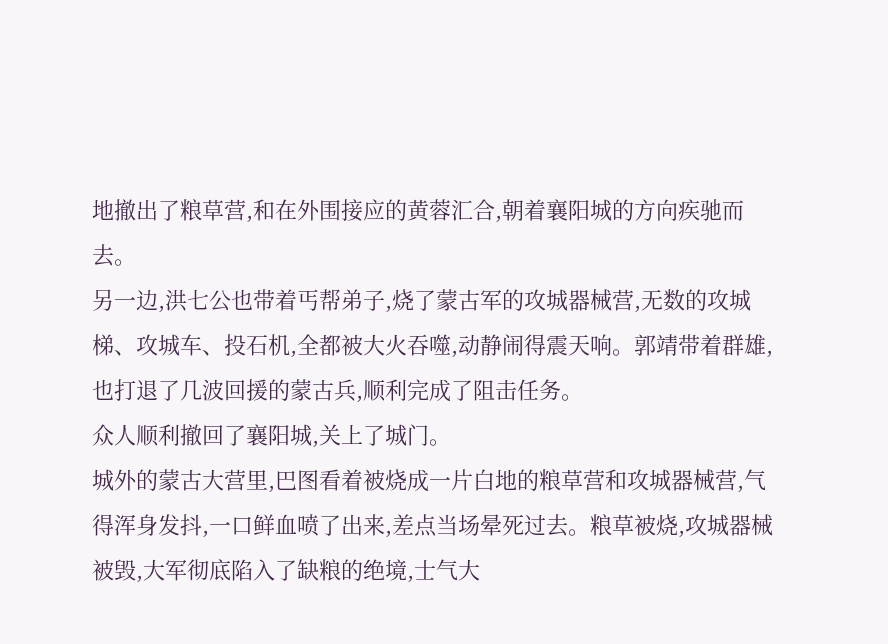地撤出了粮草营,和在外围接应的黄蓉汇合,朝着襄阳城的方向疾驰而去。
另一边,洪七公也带着丐帮弟子,烧了蒙古军的攻城器械营,无数的攻城梯、攻城车、投石机,全都被大火吞噬,动静闹得震天响。郭靖带着群雄,也打退了几波回援的蒙古兵,顺利完成了阻击任务。
众人顺利撤回了襄阳城,关上了城门。
城外的蒙古大营里,巴图看着被烧成一片白地的粮草营和攻城器械营,气得浑身发抖,一口鲜血喷了出来,差点当场晕死过去。粮草被烧,攻城器械被毁,大军彻底陷入了缺粮的绝境,士气大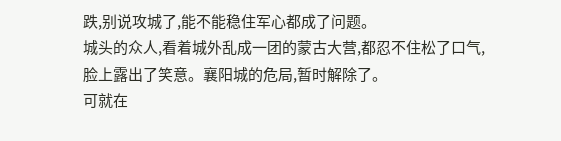跌,别说攻城了,能不能稳住军心都成了问题。
城头的众人,看着城外乱成一团的蒙古大营,都忍不住松了口气,脸上露出了笑意。襄阳城的危局,暂时解除了。
可就在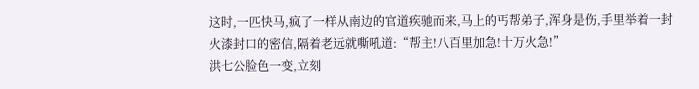这时,一匹快马,疯了一样从南边的官道疾驰而来,马上的丐帮弟子,浑身是伤,手里举着一封火漆封口的密信,隔着老远就嘶吼道:“帮主!八百里加急!十万火急!”
洪七公脸色一变,立刻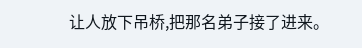让人放下吊桥,把那名弟子接了进来。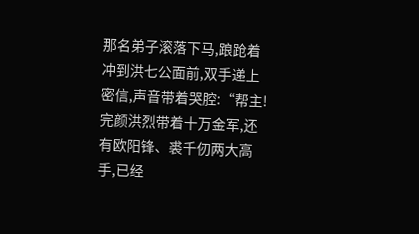那名弟子滚落下马,踉跄着冲到洪七公面前,双手递上密信,声音带着哭腔:“帮主!完颜洪烈带着十万金军,还有欧阳锋、裘千仞两大高手,已经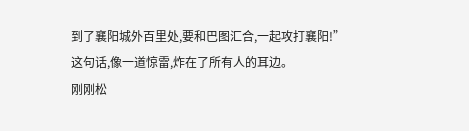到了襄阳城外百里处,要和巴图汇合,一起攻打襄阳!”
这句话,像一道惊雷,炸在了所有人的耳边。
刚刚松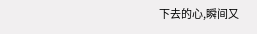下去的心,瞬间又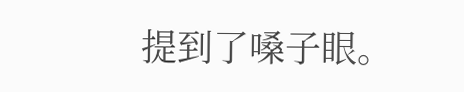提到了嗓子眼。